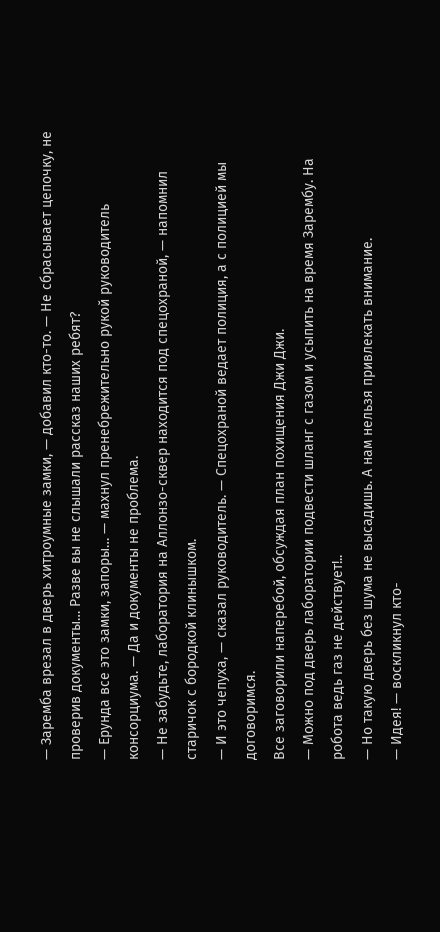— Заремба врезал в дверь хитроумные замки, — добавил кто-то. — Не сбрасывает цепочку, не проверив документы… Разве вы не слышали рассказ наших ребят?
— Ерунда все это замки, запоры… — махнул пренебрежительно рукой руководитель консорциума. — Да и документы не проблема.
— Не забудьте, лаборатория на Аллонзо-сквер находится под спецохраной, — напомнил старичок с бородкой клинышком.
— И это чепуха, — сказал руководитель. — Спецохраной ведает полиция, а с полицией мы договоримся.
Все заговорили наперебой, обсуждая план похищения Джи Джи.
— Можно под дверь лаборатории подвести шланг с газом и усыпить на время Зарембу. На робота ведь газ не действует!..
— Но такую дверь без шума не высадишь. А нам нельзя привлекать внимание.
— Идея! — воскликнул кто-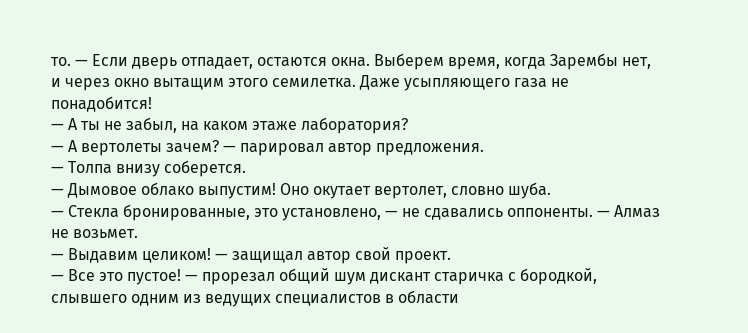то. — Если дверь отпадает, остаются окна. Выберем время, когда Зарембы нет, и через окно вытащим этого семилетка. Даже усыпляющего газа не понадобится!
— А ты не забыл, на каком этаже лаборатория?
— А вертолеты зачем? — парировал автор предложения.
— Толпа внизу соберется.
— Дымовое облако выпустим! Оно окутает вертолет, словно шуба.
— Стекла бронированные, это установлено, — не сдавались оппоненты. — Алмаз не возьмет.
— Выдавим целиком! — защищал автор свой проект.
— Все это пустое! — прорезал общий шум дискант старичка с бородкой, слывшего одним из ведущих специалистов в области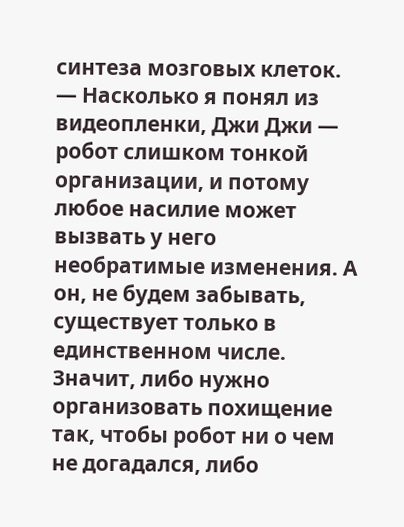синтеза мозговых клеток. — Насколько я понял из видеопленки, Джи Джи — робот слишком тонкой организации, и потому любое насилие может вызвать у него необратимые изменения. А он, не будем забывать, существует только в единственном числе. Значит, либо нужно организовать похищение так, чтобы робот ни о чем не догадался, либо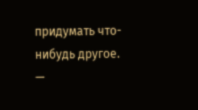придумать что-нибудь другое.
—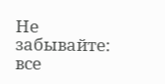Не забывайте: все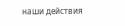наши действия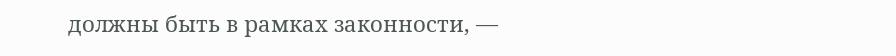должны быть в рамках законности, —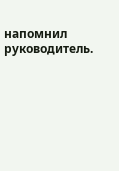напомнил руководитель.